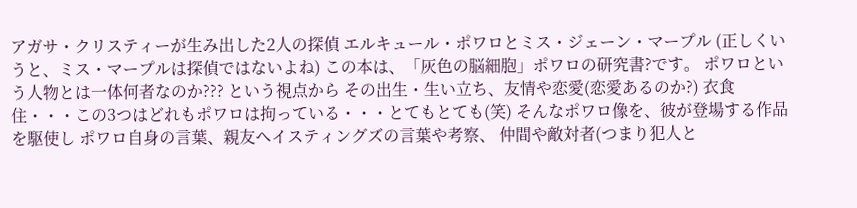アガサ・クリスティーが生み出した2人の探偵 エルキュール・ポワロとミス・ジェーン・マープル (正しくいうと、ミス・マープルは探偵ではないよね) この本は、「灰色の脳細胞」ポワロの研究書?です。 ポワロという人物とは一体何者なのか??? という視点から その出生・生い立ち、友情や恋愛(恋愛あるのか?) 衣食住・・・この3つはどれもポワロは拘っている・・・とてもとても(笑) そんなポワロ像を、彼が登場する作品を駆使し ポワロ自身の言葉、親友ヘイスティングズの言葉や考察、 仲間や敵対者(つまり犯人と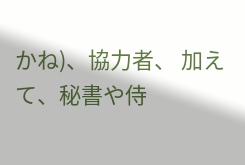かね)、協力者、 加えて、秘書や侍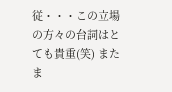従・・・この立場の方々の台詞はとても貴重(笑) またま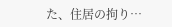た、住居の拘り…